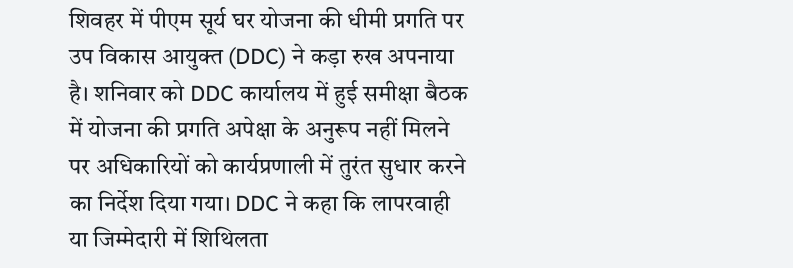शिवहर में पीएम सूर्य घर योजना की धीमी प्रगति पर उप विकास आयुक्त (DDC) ने कड़ा रुख अपनाया है। शनिवार को DDC कार्यालय में हुई समीक्षा बैठक में योजना की प्रगति अपेक्षा के अनुरूप नहीं मिलने पर अधिकारियों को कार्यप्रणाली में तुरंत सुधार करने का निर्देश दिया गया। DDC ने कहा कि लापरवाही या जिम्मेदारी में शिथिलता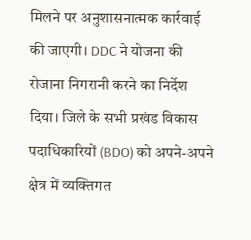मिलने पर अनुशासनात्मक कार्रवाई की जाएगी। DDC ने योजना की रोजाना निगरानी करने का निर्देश दिया। जिले के सभी प्रखंड विकास पदाधिकारियों (BDO) को अपने-अपने क्षेत्र में व्यक्तिगत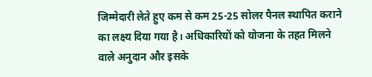जिम्मेदारी लेते हुए कम से कम 25-25 सोलर पैनल स्थापित कराने का लक्ष्य दिया गया है। अधिकारियों को योजना के तहत मिलने वाले अनुदान और इसके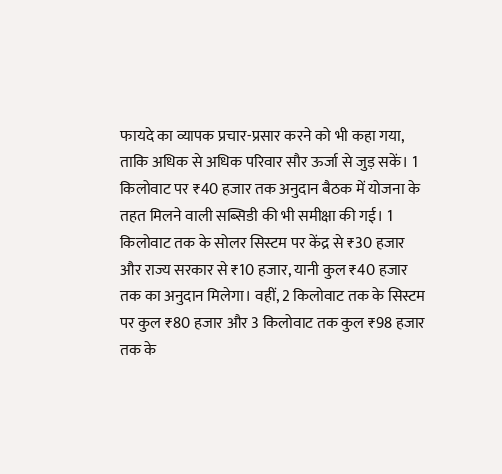फायदे का व्यापक प्रचार-प्रसार करने को भी कहा गया, ताकि अधिक से अधिक परिवार सौर ऊर्जा से जुड़ सकें। 1 किलोवाट पर ₹40 हजार तक अनुदान बैठक में योजना के तहत मिलने वाली सब्सिडी की भी समीक्षा की गई। 1 किलोवाट तक के सोलर सिस्टम पर केंद्र से ₹30 हजार और राज्य सरकार से ₹10 हजार, यानी कुल ₹40 हजार तक का अनुदान मिलेगा। वहीं, 2 किलोवाट तक के सिस्टम पर कुल ₹80 हजार और 3 किलोवाट तक कुल ₹98 हजार तक के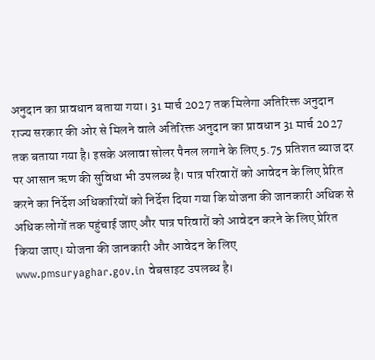अनुदान का प्रावधान बताया गया। 31 मार्च 2027 तक मिलेगा अतिरिक्त अनुदान राज्य सरकार की ओर से मिलने वाले अतिरिक्त अनुदान का प्रावधान 31 मार्च 2027 तक बताया गया है। इसके अलावा सोलर पैनल लगाने के लिए 5.75 प्रतिशत ब्याज दर पर आसान ऋण की सुविधा भी उपलब्ध है। पात्र परिवारों को आवेदन के लिए प्रेरित करने का निर्देश अधिकारियों को निर्देश दिया गया कि योजना की जानकारी अधिक से अधिक लोगों तक पहुंचाई जाए और पात्र परिवारों को आवेदन करने के लिए प्रेरित किया जाए। योजना की जानकारी और आवेदन के लिए www.pmsuryaghar.gov.in वेबसाइट उपलब्ध है।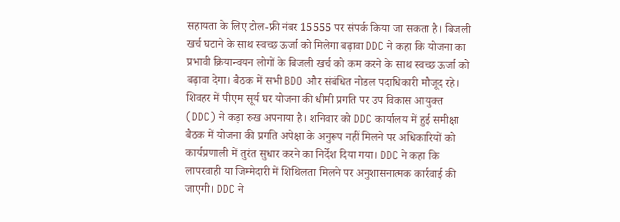सहायता के लिए टोल-फ्री नंबर 15555 पर संपर्क किया जा सकता है। बिजली खर्च घटाने के साथ स्वच्छ ऊर्जा को मिलेगा बढ़ावा DDC ने कहा कि योजना का प्रभावी क्रियान्वयन लोगों के बिजली खर्च को कम करने के साथ स्वच्छ ऊर्जा को बढ़ावा देगा। बैठक में सभी BDO और संबंधित नोडल पदाधिकारी मौजूद रहे। शिवहर में पीएम सूर्य घर योजना की धीमी प्रगति पर उप विकास आयुक्त (DDC) ने कड़ा रुख अपनाया है। शनिवार को DDC कार्यालय में हुई समीक्षा बैठक में योजना की प्रगति अपेक्षा के अनुरूप नहीं मिलने पर अधिकारियों को कार्यप्रणाली में तुरंत सुधार करने का निर्देश दिया गया। DDC ने कहा कि लापरवाही या जिम्मेदारी में शिथिलता मिलने पर अनुशासनात्मक कार्रवाई की जाएगी। DDC ने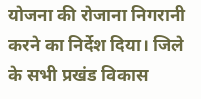योजना की रोजाना निगरानी करने का निर्देश दिया। जिले के सभी प्रखंड विकास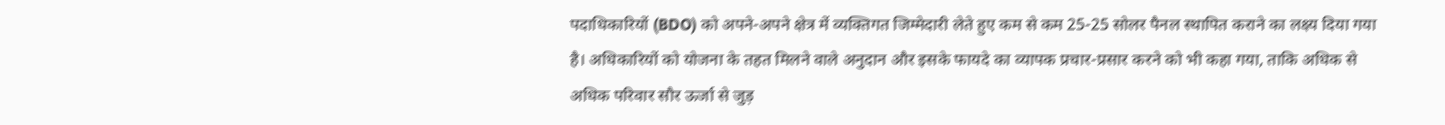पदाधिकारियों (BDO) को अपने-अपने क्षेत्र में व्यक्तिगत जिम्मेदारी लेते हुए कम से कम 25-25 सोलर पैनल स्थापित कराने का लक्ष्य दिया गया है। अधिकारियों को योजना के तहत मिलने वाले अनुदान और इसके फायदे का व्यापक प्रचार-प्रसार करने को भी कहा गया, ताकि अधिक से अधिक परिवार सौर ऊर्जा से जुड़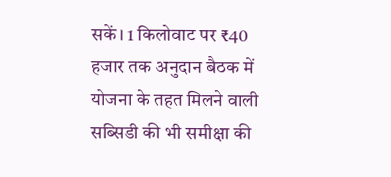सकें। 1 किलोवाट पर ₹40 हजार तक अनुदान बैठक में योजना के तहत मिलने वाली सब्सिडी की भी समीक्षा की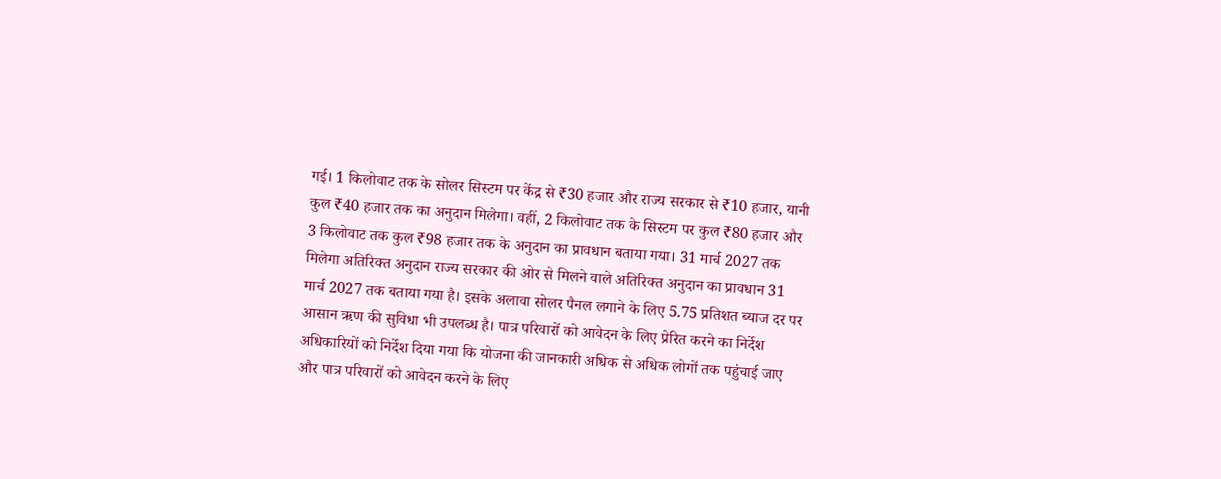गई। 1 किलोवाट तक के सोलर सिस्टम पर केंद्र से ₹30 हजार और राज्य सरकार से ₹10 हजार, यानी कुल ₹40 हजार तक का अनुदान मिलेगा। वहीं, 2 किलोवाट तक के सिस्टम पर कुल ₹80 हजार और 3 किलोवाट तक कुल ₹98 हजार तक के अनुदान का प्रावधान बताया गया। 31 मार्च 2027 तक मिलेगा अतिरिक्त अनुदान राज्य सरकार की ओर से मिलने वाले अतिरिक्त अनुदान का प्रावधान 31 मार्च 2027 तक बताया गया है। इसके अलावा सोलर पैनल लगाने के लिए 5.75 प्रतिशत ब्याज दर पर आसान ऋण की सुविधा भी उपलब्ध है। पात्र परिवारों को आवेदन के लिए प्रेरित करने का निर्देश अधिकारियों को निर्देश दिया गया कि योजना की जानकारी अधिक से अधिक लोगों तक पहुंचाई जाए और पात्र परिवारों को आवेदन करने के लिए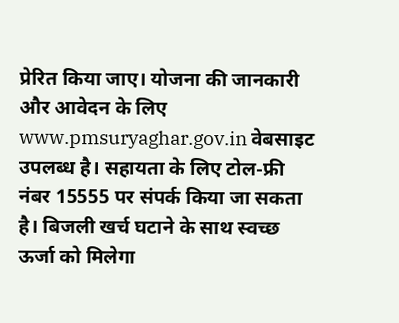प्रेरित किया जाए। योजना की जानकारी और आवेदन के लिए www.pmsuryaghar.gov.in वेबसाइट उपलब्ध है। सहायता के लिए टोल-फ्री नंबर 15555 पर संपर्क किया जा सकता है। बिजली खर्च घटाने के साथ स्वच्छ ऊर्जा को मिलेगा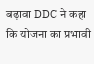बढ़ावा DDC ने कहा कि योजना का प्रभावी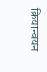क्रियान्वयन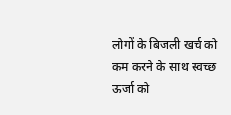लोगों के बिजली खर्च को कम करने के साथ स्वच्छ ऊर्जा को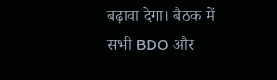बढ़ावा देगा। बैठक में सभी BDO और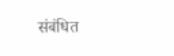संबंधित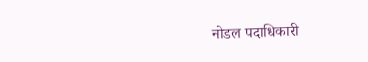नोडल पदाधिकारी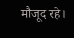मौजूद रहे।